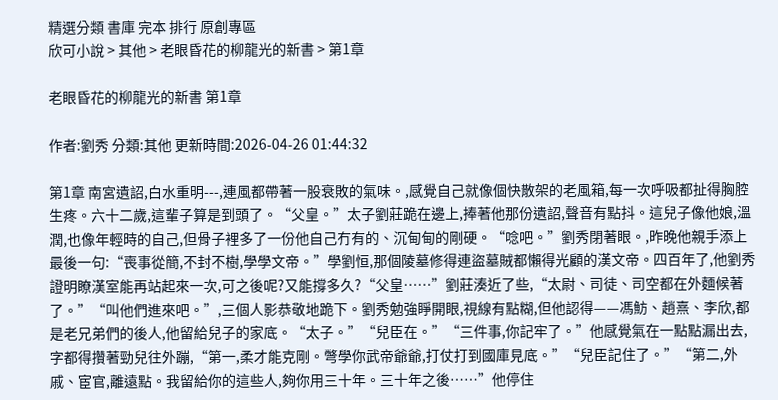精選分類 書庫 完本 排行 原創專區
欣可小說 > 其他 > 老眼昏花的柳龍光的新書 > 第1章

老眼昏花的柳龍光的新書 第1章

作者:劉秀 分類:其他 更新時間:2026-04-26 01:44:32

第1章 南宮遺詔,白水重明---,連風都帶著一股衰敗的氣味。,感覺自己就像個快散架的老風箱,每一次呼吸都扯得胸腔生疼。六十二歲,這輩子算是到頭了。“父皇。”太子劉莊跪在邊上,捧著他那份遺詔,聲音有點抖。這兒子像他娘,溫潤,也像年輕時的自己,但骨子裡多了一份他自己冇有的、沉甸甸的剛硬。“唸吧。”劉秀閉著眼。,昨晚他親手添上最後一句:“喪事從簡,不封不樹,學學文帝。”學劉恒,那個陵墓修得連盜墓賊都懶得光顧的漢文帝。四百年了,他劉秀證明瞭漢室能再站起來一次,可之後呢?又能撐多久?“父皇……”劉莊湊近了些,“太尉、司徒、司空都在外麵候著了。”“叫他們進來吧。”,三個人影恭敬地跪下。劉秀勉強睜開眼,視線有點糊,但他認得——馮魴、趙熹、李欣,都是老兄弟們的後人,他留給兒子的家底。“太子。”“兒臣在。”“三件事,你記牢了。”他感覺氣在一點點漏出去,字都得攢著勁兒往外蹦,“第一,柔才能克剛。彆學你武帝爺爺,打仗打到國庫見底。”“兒臣記住了。”“第二,外戚、宦官,離遠點。我留給你的這些人,夠你用三十年。三十年之後……”他停住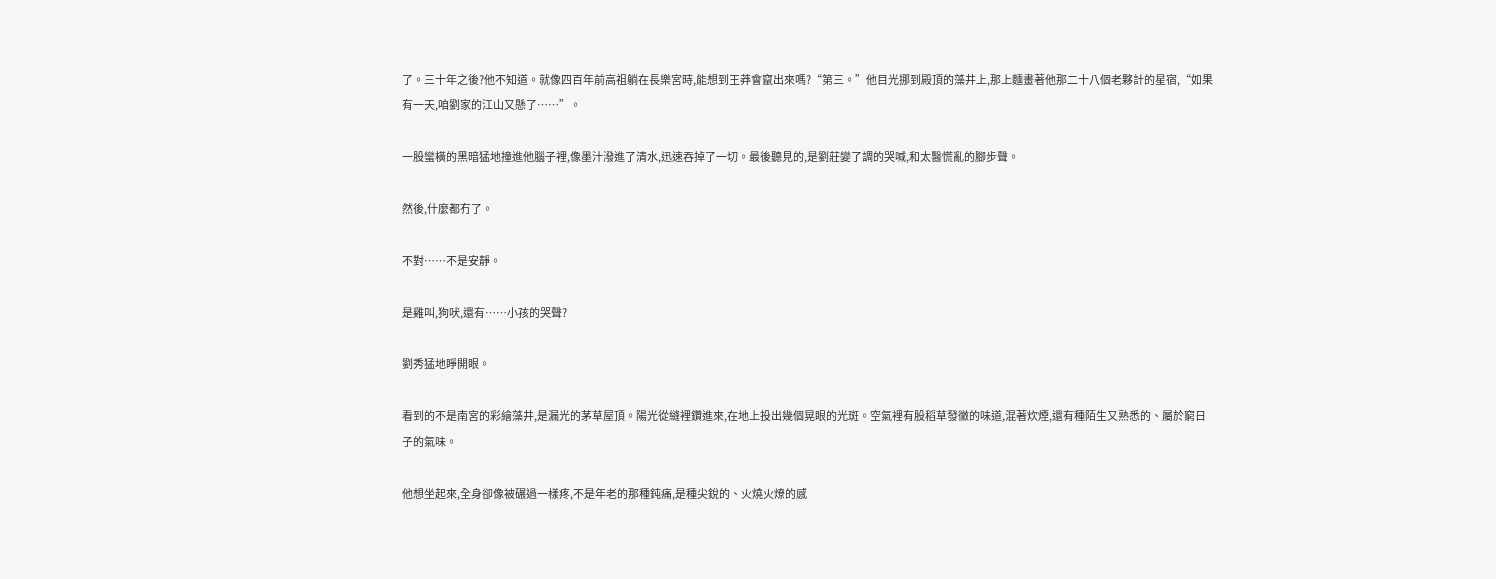了。三十年之後?他不知道。就像四百年前高祖躺在長樂宮時,能想到王莽會竄出來嗎?“第三。”他目光挪到殿頂的藻井上,那上麵畫著他那二十八個老夥計的星宿,“如果有一天,咱劉家的江山又懸了……”。

一股蠻橫的黑暗猛地撞進他腦子裡,像墨汁潑進了清水,迅速吞掉了一切。最後聽見的,是劉莊變了調的哭喊,和太醫慌亂的腳步聲。

然後,什麼都冇了。

不對……不是安靜。

是雞叫,狗吠,還有……小孩的哭聲?

劉秀猛地睜開眼。

看到的不是南宮的彩繪藻井,是漏光的茅草屋頂。陽光從縫裡鑽進來,在地上投出幾個晃眼的光斑。空氣裡有股稻草發黴的味道,混著炊煙,還有種陌生又熟悉的、屬於窮日子的氣味。

他想坐起來,全身卻像被碾過一樣疼,不是年老的那種鈍痛,是種尖銳的、火燒火燎的感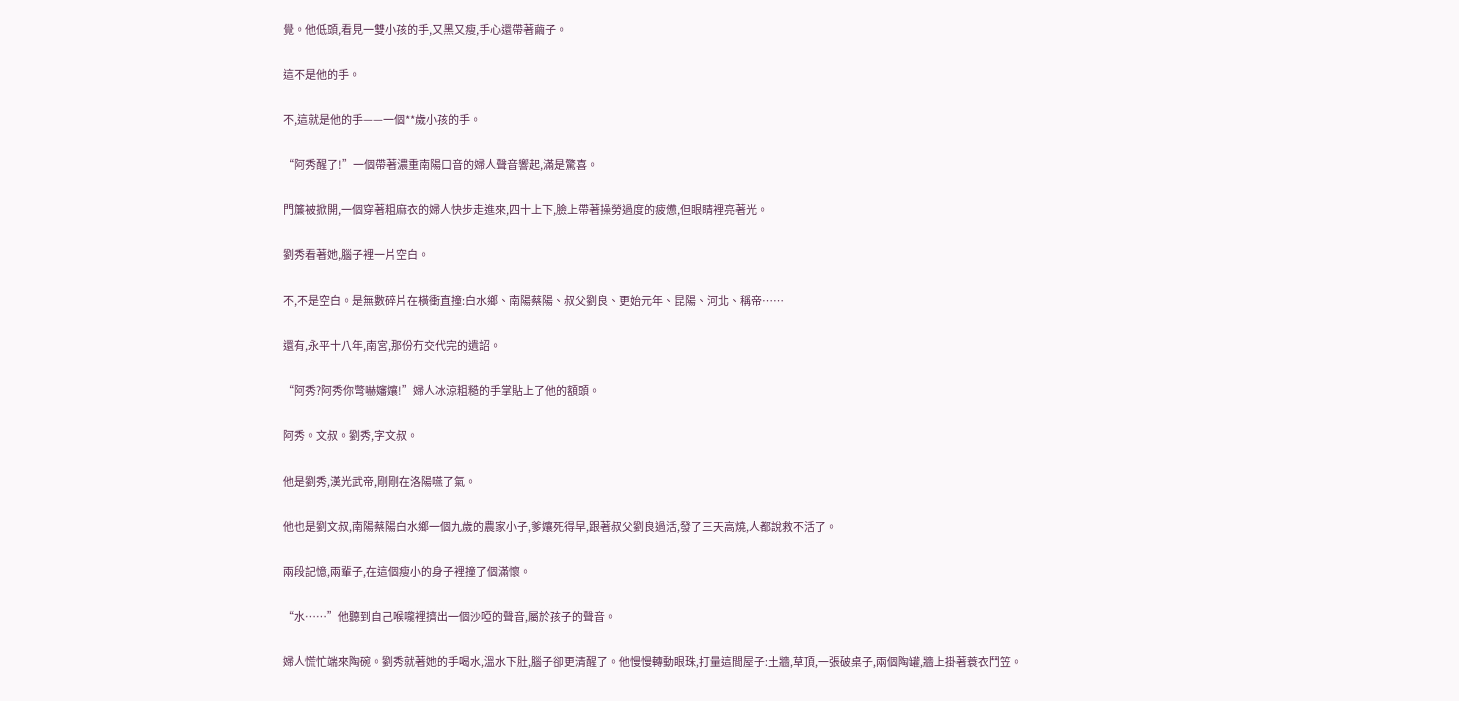覺。他低頭,看見一雙小孩的手,又黑又瘦,手心還帶著繭子。

這不是他的手。

不,這就是他的手——一個**歲小孩的手。

“阿秀醒了!”一個帶著濃重南陽口音的婦人聲音響起,滿是驚喜。

門簾被掀開,一個穿著粗麻衣的婦人快步走進來,四十上下,臉上帶著操勞過度的疲憊,但眼睛裡亮著光。

劉秀看著她,腦子裡一片空白。

不,不是空白。是無數碎片在橫衝直撞:白水鄉、南陽蔡陽、叔父劉良、更始元年、昆陽、河北、稱帝……

還有,永平十八年,南宮,那份冇交代完的遺詔。

“阿秀?阿秀你彆嚇嬸孃!”婦人冰涼粗糙的手掌貼上了他的額頭。

阿秀。文叔。劉秀,字文叔。

他是劉秀,漢光武帝,剛剛在洛陽嚥了氣。

他也是劉文叔,南陽蔡陽白水鄉一個九歲的農家小子,爹孃死得早,跟著叔父劉良過活,發了三天高燒,人都說救不活了。

兩段記憶,兩輩子,在這個瘦小的身子裡撞了個滿懷。

“水……”他聽到自己喉嚨裡擠出一個沙啞的聲音,屬於孩子的聲音。

婦人慌忙端來陶碗。劉秀就著她的手喝水,溫水下肚,腦子卻更清醒了。他慢慢轉動眼珠,打量這間屋子:土牆,草頂,一張破桌子,兩個陶罐,牆上掛著蓑衣鬥笠。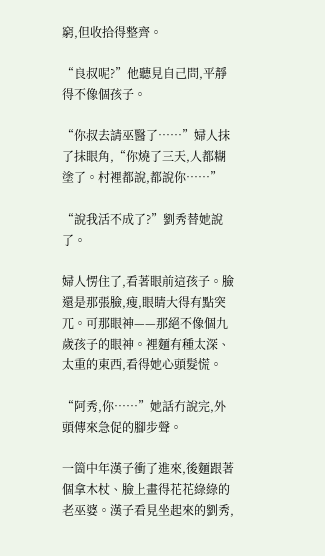窮,但收拾得整齊。

“良叔呢?”他聽見自己問,平靜得不像個孩子。

“你叔去請巫醫了……”婦人抹了抹眼角,“你燒了三天,人都糊塗了。村裡都說,都說你……”

“說我活不成了?”劉秀替她說了。

婦人愣住了,看著眼前這孩子。臉還是那張臉,瘦,眼睛大得有點突兀。可那眼神——那絕不像個九歲孩子的眼神。裡麵有種太深、太重的東西,看得她心頭髮慌。

“阿秀,你……”她話冇說完,外頭傳來急促的腳步聲。

一箇中年漢子衝了進來,後麵跟著個拿木杖、臉上畫得花花綠綠的老巫婆。漢子看見坐起來的劉秀,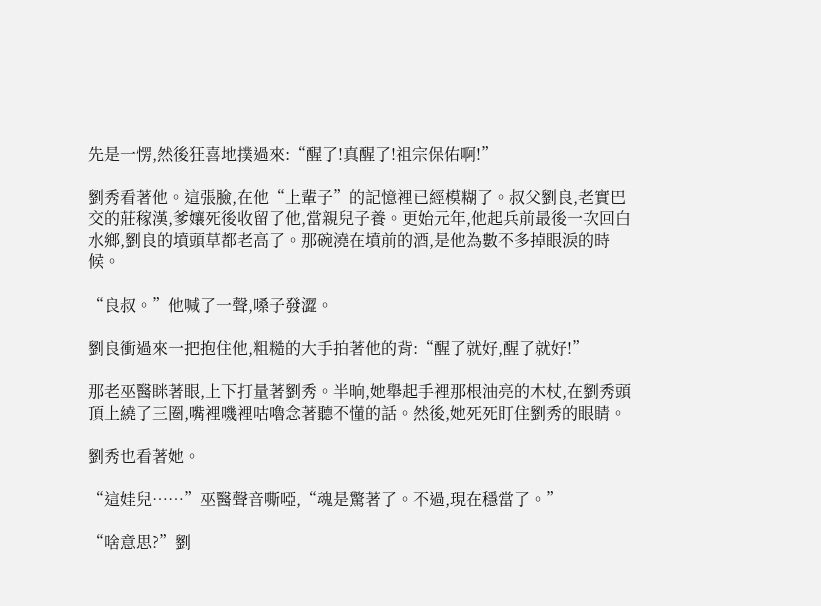先是一愣,然後狂喜地撲過來:“醒了!真醒了!祖宗保佑啊!”

劉秀看著他。這張臉,在他“上輩子”的記憶裡已經模糊了。叔父劉良,老實巴交的莊稼漢,爹孃死後收留了他,當親兒子養。更始元年,他起兵前最後一次回白水鄉,劉良的墳頭草都老高了。那碗澆在墳前的酒,是他為數不多掉眼淚的時候。

“良叔。”他喊了一聲,嗓子發澀。

劉良衝過來一把抱住他,粗糙的大手拍著他的背:“醒了就好,醒了就好!”

那老巫醫眯著眼,上下打量著劉秀。半晌,她舉起手裡那根油亮的木杖,在劉秀頭頂上繞了三圈,嘴裡嘰裡咕嚕念著聽不懂的話。然後,她死死盯住劉秀的眼睛。

劉秀也看著她。

“這娃兒……”巫醫聲音嘶啞,“魂是驚著了。不過,現在穩當了。”

“啥意思?”劉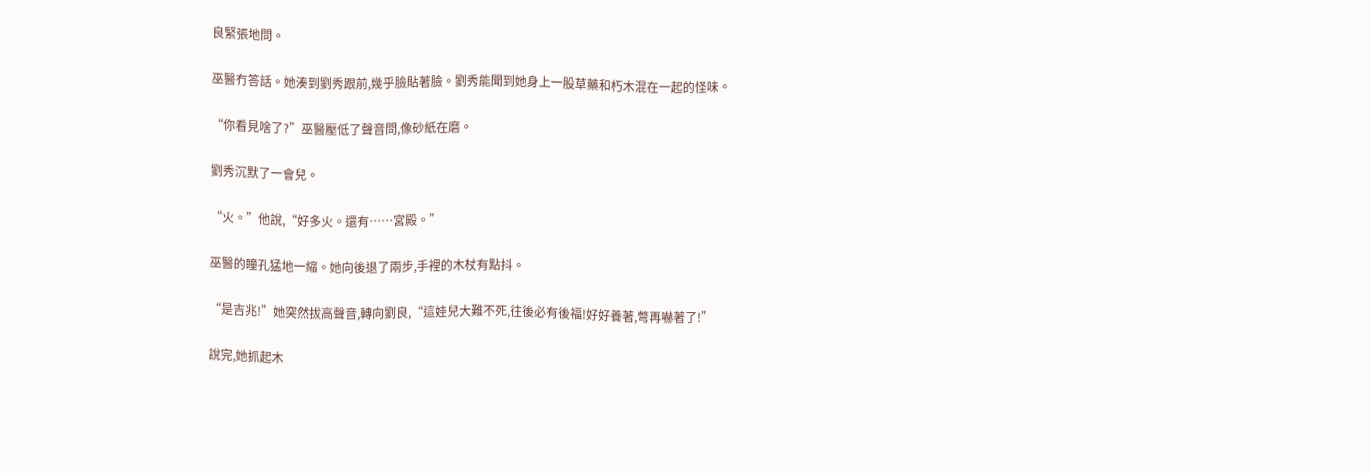良緊張地問。

巫醫冇答話。她湊到劉秀跟前,幾乎臉貼著臉。劉秀能聞到她身上一股草藥和朽木混在一起的怪味。

“你看見啥了?”巫醫壓低了聲音問,像砂紙在磨。

劉秀沉默了一會兒。

“火。”他說,“好多火。還有……宮殿。”

巫醫的瞳孔猛地一縮。她向後退了兩步,手裡的木杖有點抖。

“是吉兆!”她突然拔高聲音,轉向劉良,“這娃兒大難不死,往後必有後福!好好養著,彆再嚇著了!”

說完,她抓起木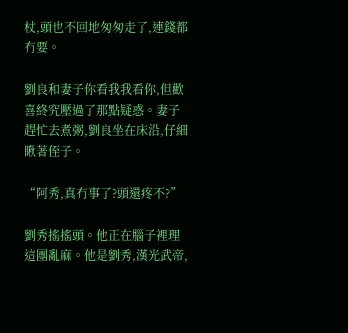杖,頭也不回地匆匆走了,連錢都冇要。

劉良和妻子你看我我看你,但歡喜終究壓過了那點疑惑。妻子趕忙去煮粥,劉良坐在床沿,仔細瞅著侄子。

“阿秀,真冇事了?頭還疼不?”

劉秀搖搖頭。他正在腦子裡理這團亂麻。他是劉秀,漢光武帝,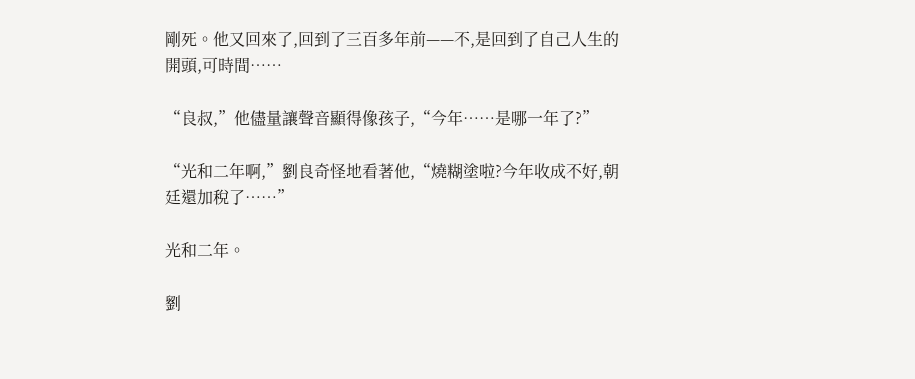剛死。他又回來了,回到了三百多年前——不,是回到了自己人生的開頭,可時間……

“良叔,”他儘量讓聲音顯得像孩子,“今年……是哪一年了?”

“光和二年啊,”劉良奇怪地看著他,“燒糊塗啦?今年收成不好,朝廷還加稅了……”

光和二年。

劉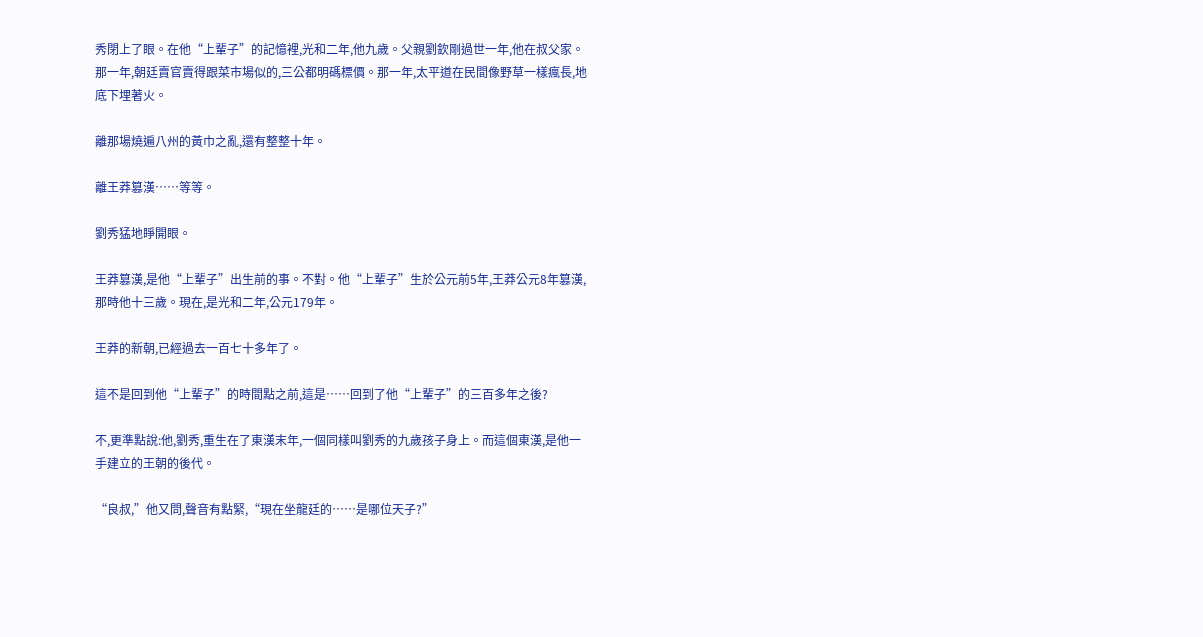秀閉上了眼。在他“上輩子”的記憶裡,光和二年,他九歲。父親劉欽剛過世一年,他在叔父家。那一年,朝廷賣官賣得跟菜市場似的,三公都明碼標價。那一年,太平道在民間像野草一樣瘋長,地底下埋著火。

離那場燒遍八州的黃巾之亂,還有整整十年。

離王莽篡漢……等等。

劉秀猛地睜開眼。

王莽篡漢,是他“上輩子”出生前的事。不對。他“上輩子”生於公元前5年,王莽公元8年篡漢,那時他十三歲。現在,是光和二年,公元179年。

王莽的新朝,已經過去一百七十多年了。

這不是回到他“上輩子”的時間點之前,這是……回到了他“上輩子”的三百多年之後?

不,更準點說:他,劉秀,重生在了東漢末年,一個同樣叫劉秀的九歲孩子身上。而這個東漢,是他一手建立的王朝的後代。

“良叔,”他又問,聲音有點緊,“現在坐龍廷的……是哪位天子?”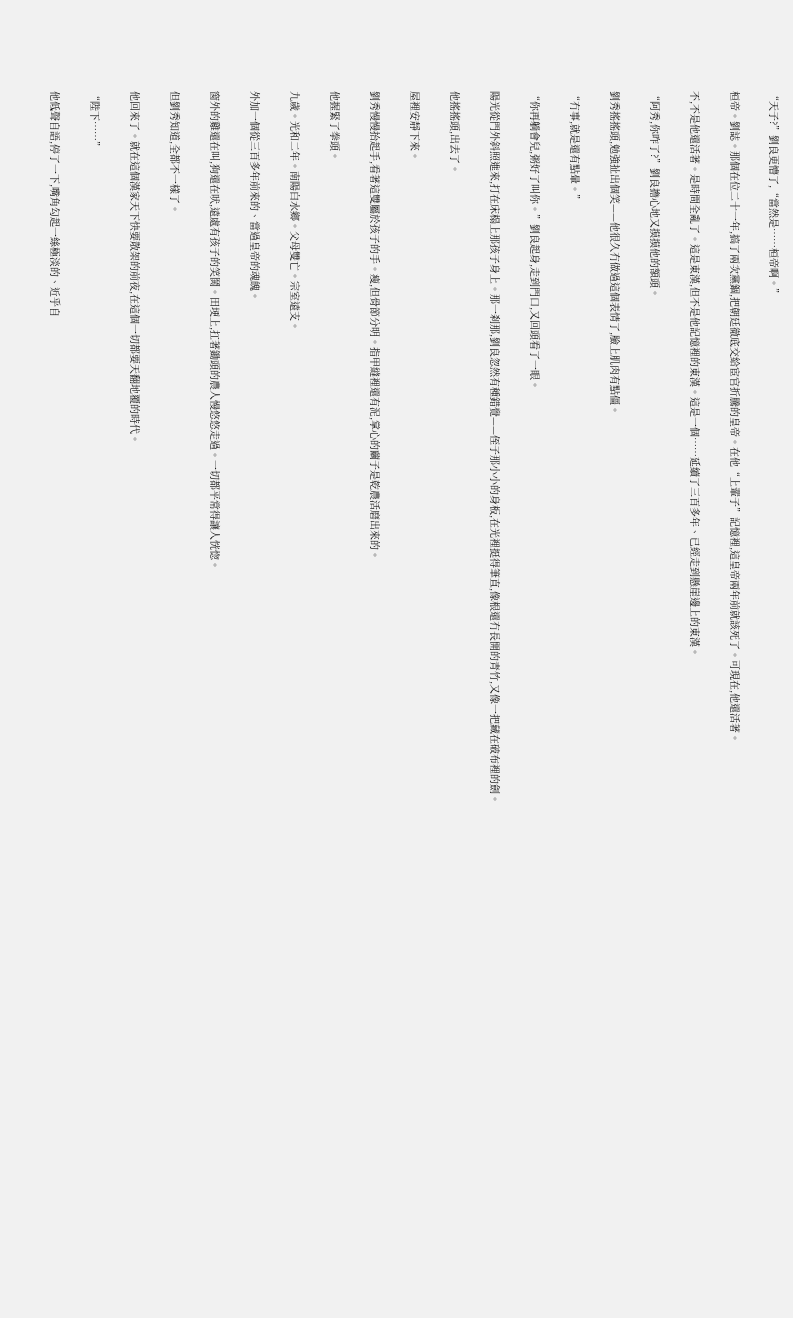“天子?”劉良更懵了,“當然是……桓帝啊。”

桓帝。劉誌。那個在位二十一年,搞了兩次黨錮,把朝廷徹底交給宦官折騰的皇帝。在他“上輩子”記憶裡,這皇帝兩年前就該死了。可現在,他還活著。

不,不是他還活著。是時間全亂了。這是東漢,但不是他記憶裡的東漢。這是一個……延續了三百多年、已經走到懸崖邊上的東漢。

“阿秀,你咋了?”劉良擔心地又摸摸他的額頭。

劉秀搖搖頭,勉強扯出個笑——他很久冇做過這個表情了,臉上肌肉有點僵。

“冇事,就是還有點暈。”

“你再躺會兒,粥好了叫你。”劉良起身,走到門口,又回頭看了一眼。

陽光從門外斜照進來,打在床榻上那孩子身上。那一刹那,劉良忽然有種錯覺——侄子那小小的身板,在光裡挺得筆直,像根還冇長開的青竹,又像一把藏在破布裡的劍。

他搖搖頭,出去了。

屋裡安靜下來。

劉秀慢慢抬起手,看著這雙屬於孩子的手。瘦,但骨節分明。指甲縫裡還有泥,掌心的繭子是乾農活磨出來的。

他握緊了拳頭。

九歲。光和二年。南陽白水鄉。父母雙亡。宗室遠支。

外加一個從三百多年前來的、當過皇帝的魂魄。

窗外的雞還在叫,狗還在吠,遠處有孩子的笑鬨。田埂上,扛著鋤頭的農人慢悠悠走過。一切都平常得讓人恍惚。

但劉秀知道,全都不一樣了。

他回來了。就在這個漢家天下快要散架的前夜,在這個一切都要天翻地覆的時代。

“陛下……”

他低聲自語,停了一下,嘴角勾起一絲極淡的、近乎自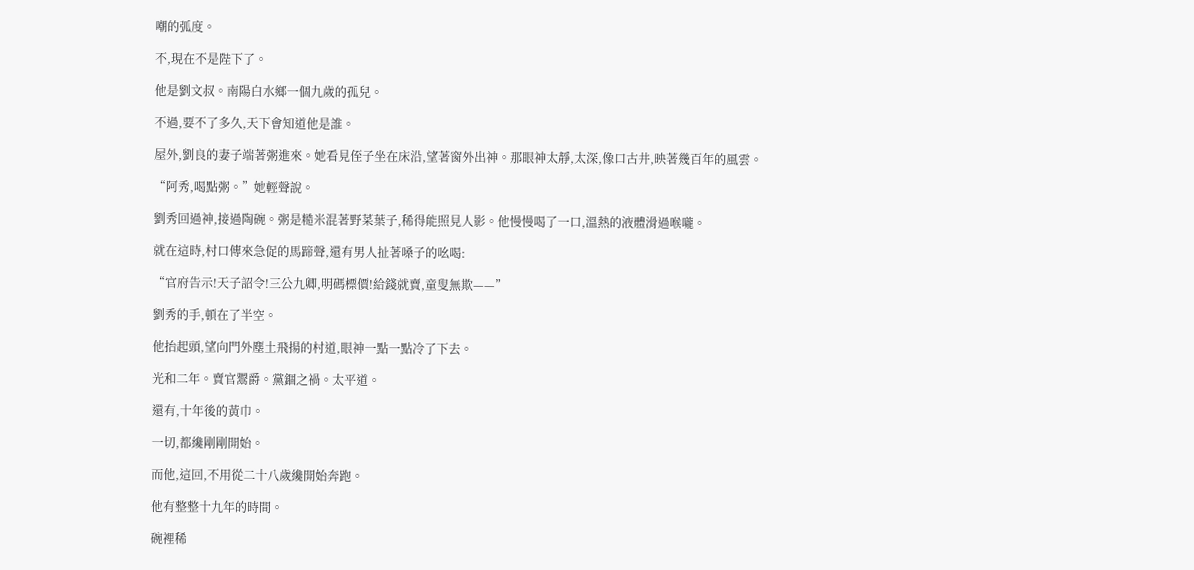嘲的弧度。

不,現在不是陛下了。

他是劉文叔。南陽白水鄉一個九歲的孤兒。

不過,要不了多久,天下會知道他是誰。

屋外,劉良的妻子端著粥進來。她看見侄子坐在床沿,望著窗外出神。那眼神太靜,太深,像口古井,映著幾百年的風雲。

“阿秀,喝點粥。”她輕聲說。

劉秀回過神,接過陶碗。粥是糙米混著野菜葉子,稀得能照見人影。他慢慢喝了一口,溫熱的液體滑過喉嚨。

就在這時,村口傳來急促的馬蹄聲,還有男人扯著嗓子的吆喝:

“官府告示!天子詔令!三公九卿,明碼標價!給錢就賣,童叟無欺——”

劉秀的手,頓在了半空。

他抬起頭,望向門外塵土飛揚的村道,眼神一點一點冷了下去。

光和二年。賣官鬻爵。黨錮之禍。太平道。

還有,十年後的黃巾。

一切,都纔剛剛開始。

而他,這回,不用從二十八歲纔開始奔跑。

他有整整十九年的時間。

碗裡稀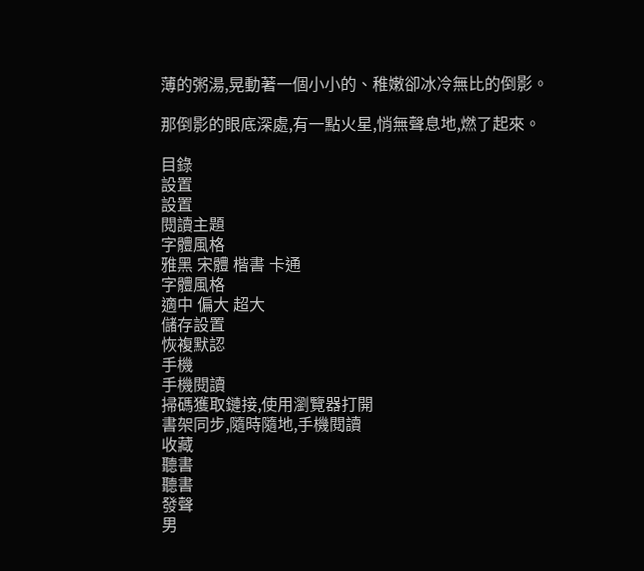薄的粥湯,晃動著一個小小的、稚嫩卻冰冷無比的倒影。

那倒影的眼底深處,有一點火星,悄無聲息地,燃了起來。

目錄
設置
設置
閱讀主題
字體風格
雅黑 宋體 楷書 卡通
字體風格
適中 偏大 超大
儲存設置
恢複默認
手機
手機閱讀
掃碼獲取鏈接,使用瀏覽器打開
書架同步,隨時隨地,手機閱讀
收藏
聽書
聽書
發聲
男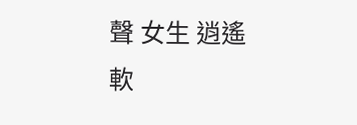聲 女生 逍遙 軟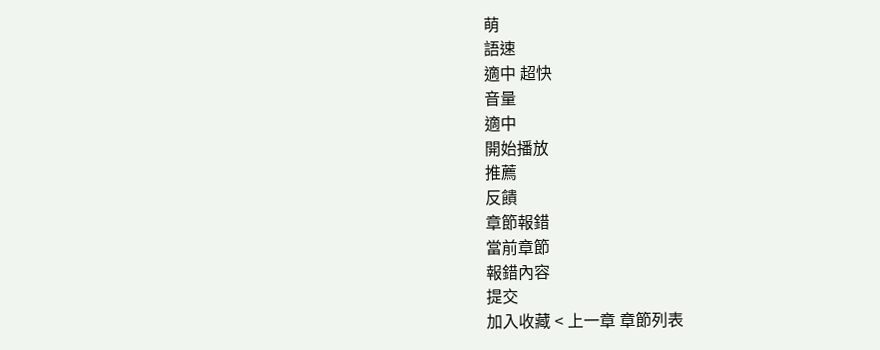萌
語速
適中 超快
音量
適中
開始播放
推薦
反饋
章節報錯
當前章節
報錯內容
提交
加入收藏 < 上一章 章節列表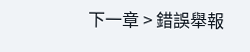下一章 > 錯誤舉報